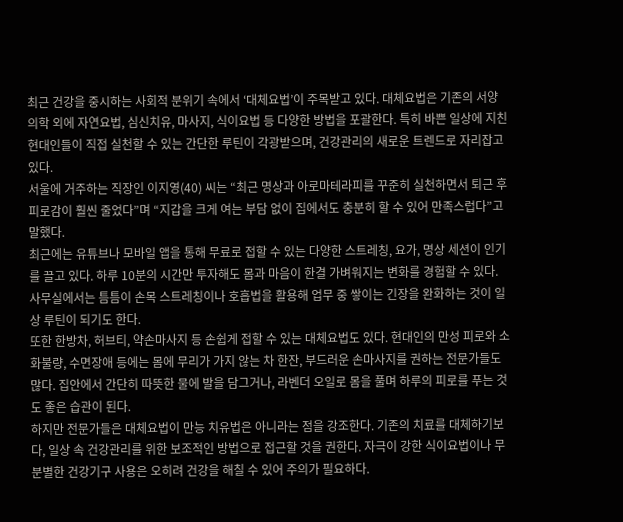최근 건강을 중시하는 사회적 분위기 속에서 ‘대체요법’이 주목받고 있다. 대체요법은 기존의 서양 의학 외에 자연요법, 심신치유, 마사지, 식이요법 등 다양한 방법을 포괄한다. 특히 바쁜 일상에 지친 현대인들이 직접 실천할 수 있는 간단한 루틴이 각광받으며, 건강관리의 새로운 트렌드로 자리잡고 있다.
서울에 거주하는 직장인 이지영(40) 씨는 “최근 명상과 아로마테라피를 꾸준히 실천하면서 퇴근 후 피로감이 훨씬 줄었다”며 “지갑을 크게 여는 부담 없이 집에서도 충분히 할 수 있어 만족스럽다”고 말했다.
최근에는 유튜브나 모바일 앱을 통해 무료로 접할 수 있는 다양한 스트레칭, 요가, 명상 세션이 인기를 끌고 있다. 하루 10분의 시간만 투자해도 몸과 마음이 한결 가벼워지는 변화를 경험할 수 있다. 사무실에서는 틈틈이 손목 스트레칭이나 호흡법을 활용해 업무 중 쌓이는 긴장을 완화하는 것이 일상 루틴이 되기도 한다.
또한 한방차, 허브티, 약손마사지 등 손쉽게 접할 수 있는 대체요법도 있다. 현대인의 만성 피로와 소화불량, 수면장애 등에는 몸에 무리가 가지 않는 차 한잔, 부드러운 손마사지를 권하는 전문가들도 많다. 집안에서 간단히 따뜻한 물에 발을 담그거나, 라벤더 오일로 몸을 풀며 하루의 피로를 푸는 것도 좋은 습관이 된다.
하지만 전문가들은 대체요법이 만능 치유법은 아니라는 점을 강조한다. 기존의 치료를 대체하기보다, 일상 속 건강관리를 위한 보조적인 방법으로 접근할 것을 권한다. 자극이 강한 식이요법이나 무분별한 건강기구 사용은 오히려 건강을 해칠 수 있어 주의가 필요하다.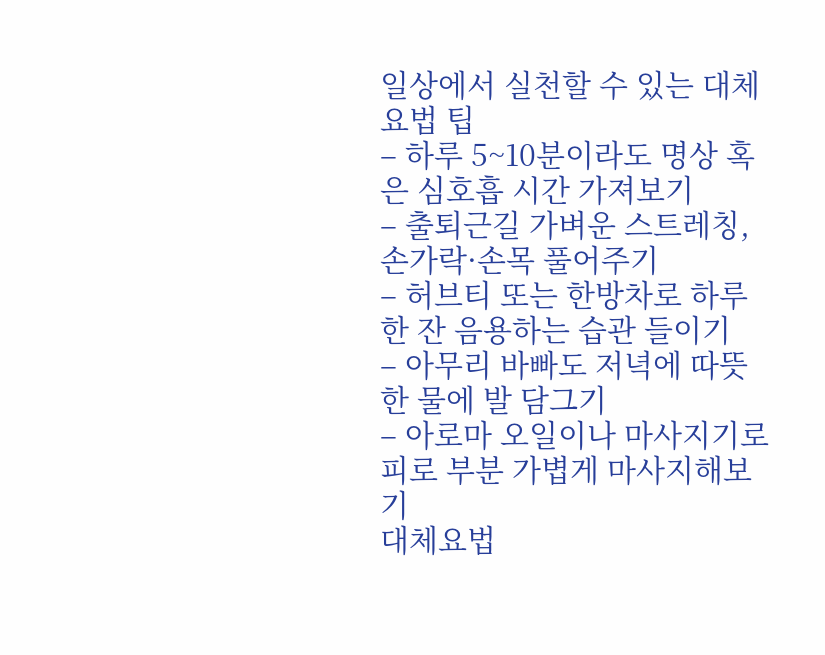일상에서 실천할 수 있는 대체요법 팁
– 하루 5~10분이라도 명상 혹은 심호흡 시간 가져보기
– 출퇴근길 가벼운 스트레칭, 손가락·손목 풀어주기
– 허브티 또는 한방차로 하루 한 잔 음용하는 습관 들이기
– 아무리 바빠도 저녁에 따뜻한 물에 발 담그기
– 아로마 오일이나 마사지기로 피로 부분 가볍게 마사지해보기
대체요법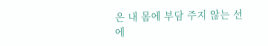은 내 몸에 부담 주지 않는 선에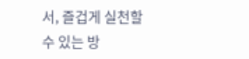서, 즐겁게 실천할 수 있는 방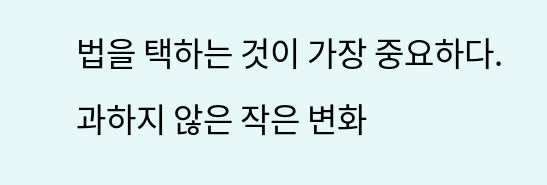법을 택하는 것이 가장 중요하다. 과하지 않은 작은 변화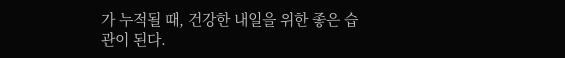가 누적될 때, 건강한 내일을 위한 좋은 습관이 된다.